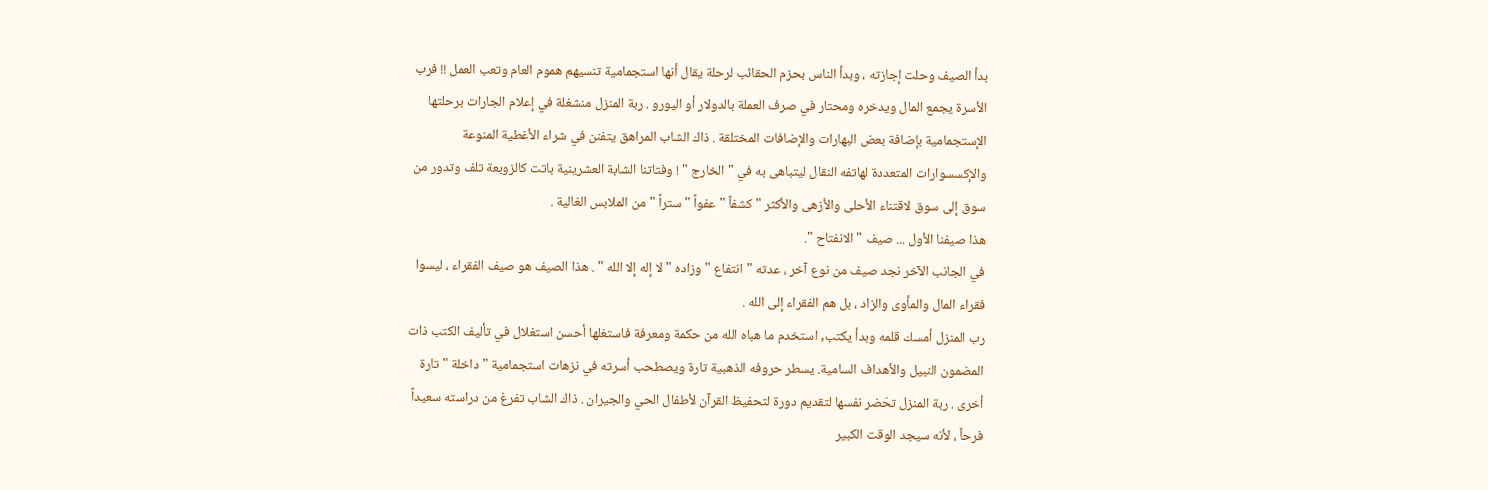بدأ الصيف وحلت إجازته ، وبدأ الناس بحزم الحقائب لرحلة يقال أنها استجمامية تنسيهم هموم العام وتعب العمل !! فرب الأسرة يجمع المال ويدخره ومحتار في صرف العملة بالدولار أو اليورو . ربة المنزل منشغلة في إعلام الجارات برحلتها الإستجمامية بإضافة بعض البهارات والإضافات المختلقة . ذاك الشاب المراهق يتفنن في شراء الأغطية المنوعة والإكسسوارات المتعددة لهاتفه النقال ليتباهى به في " الخارج " ! وفتاتنا الشابة العشرينية باتت كالزوبعة تلف وتدور من سوق إلى سوق لاقتناء الأحلى والأزهى والأكثر " كشفاً " عفواً " ستراً " من الملابس الغالية .
هذا صيفنا الأول ... صيف " الانفتاح ".
في الجانب الآخر نجد صيف من نوع آخر ، عدته " انتفاع " وزاده " لا إله إلا الله " . هذا الصيف هو صيف الفقراء ، ليسوا فقراء المال والمأوى والزاد ، بل هم الفقراء إلى الله .
رب المنزل أمسك قلمه وبدأ يكتب, استخدم ما هباه الله من حكمة ومعرفة فاستغلها أحسن استغلال في تأليف الكتب ذات المضمون النبيل والأهداف السامية. يسطر حروفه الذهبية تارة ويصطحب أسرته في نزهات استجمامية " داخلة " تارة أخرى . ربة المنزل تحّضر نفسها لتقديم دورة لتحفيظ القرآن لأطفال الحي والجيران . ذاك الشاب تفرغ من دراسته سعيداً فرحاً ، لأنه سيجد الوقت الكبير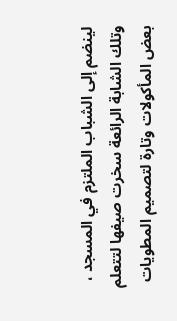لينضم إلى الشباب الملتزم في المسجد ، وتلك الشابة الرائعة سخرت صيفها لتتعلم بعض المأكولات وتارة لتصميم المطويات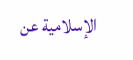الإسلامية عن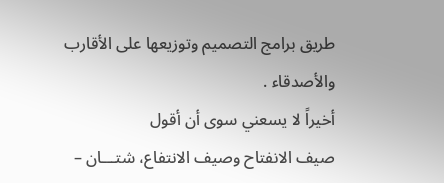طريق برامج التصميم وتوزيعها على الأقارب والأصدقاء .
أخيراً لا يسعني سوى أن أقول
صيف الانفتاح وصيف الانتفاع، شتـــان –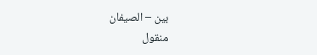بين – الصيفان
منقول